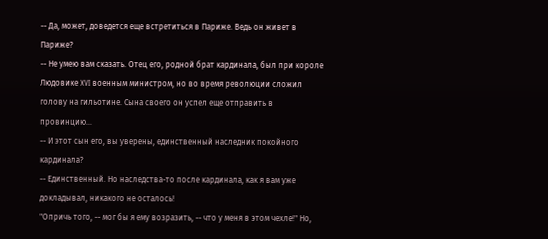-- Да, может, доведется еще встретиться в Париже. Ведь он живет в Париже?
-- Не умею вам сказать. Отец его, родной брат кардинала, был при короле Людовике XVI военным министром, но во время революции сложил голову на гильотине. Сына своего он успел еще отправить в провинцию...
-- И этот сын его, вы уверены, единственный наследник покойного кардинала?
-- Единственный. Но наследства-то после кардинала, как я вам уже докладывал, никакого не осталось!
"Опричь того, -- мог бы я ему возразить, -- что у меня в этом чехле!" Но,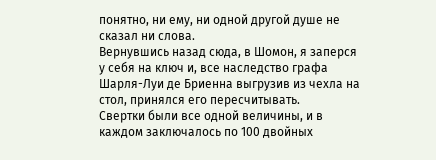понятно, ни ему, ни одной другой душе не сказал ни слова.
Вернувшись назад сюда, в Шомон, я заперся у себя на ключ и, все наследство графа Шарля-Луи де Бриенна выгрузив из чехла на стол, принялся его пересчитывать.
Свертки были все одной величины, и в каждом заключалось по 100 двойных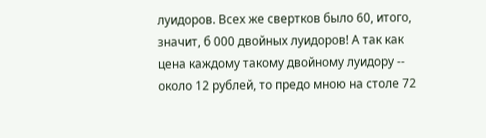луидоров. Всех же свертков было 60, итого, значит, б 000 двойных луидоров! А так как цена каждому такому двойному луидору -- около 12 рублей, то предо мною на столе 72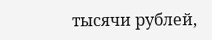тысячи рублей,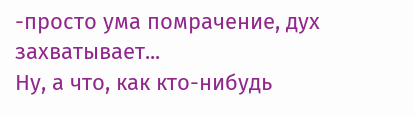-просто ума помрачение, дух захватывает...
Ну, а что, как кто-нибудь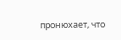пронюхает, что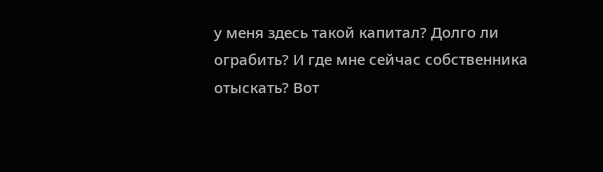у меня здесь такой капитал? Долго ли ограбить? И где мне сейчас собственника отыскать? Вот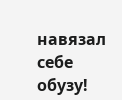навязал себе обузу!